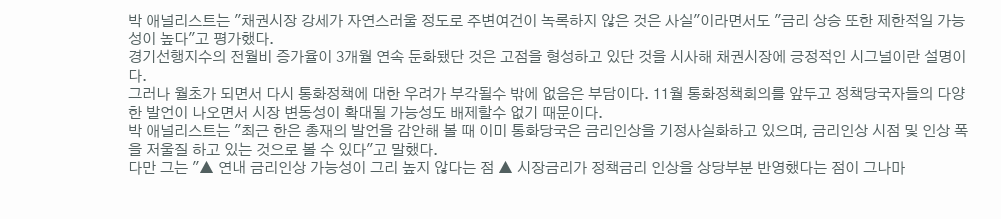박 애널리스트는 "채권시장 강세가 자연스러울 정도로 주변여건이 녹록하지 않은 것은 사실"이라면서도 "금리 상승 또한 제한적일 가능성이 높다"고 평가했다.
경기선행지수의 전월비 증가율이 3개월 연속 둔화됐단 것은 고점을 형성하고 있단 것을 시사해 채권시장에 긍정적인 시그널이란 설명이다.
그러나 월초가 되면서 다시 통화정책에 대한 우려가 부각될수 밖에 없음은 부담이다. 11월 통화정책회의를 앞두고 정책당국자들의 다양한 발언이 나오면서 시장 변동성이 확대될 가능성도 배제할수 없기 때문이다.
박 애널리스트는 "최근 한은 총재의 발언을 감안해 볼 때 이미 통화당국은 금리인상을 기정사실화하고 있으며, 금리인상 시점 및 인상 폭을 저울질 하고 있는 것으로 볼 수 있다"고 말했다.
다만 그는 "▲ 연내 금리인상 가능성이 그리 높지 않다는 점 ▲ 시장금리가 정책금리 인상을 상당부분 반영했다는 점이 그나마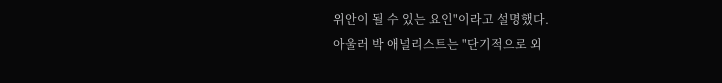위안이 될 수 있는 요인"이라고 설명했다.
아울러 박 애널리스트는 "단기적으로 외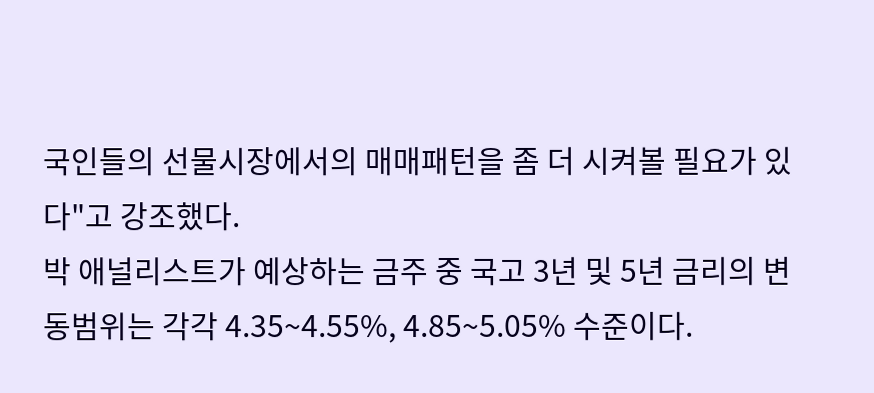국인들의 선물시장에서의 매매패턴을 좀 더 시켜볼 필요가 있다"고 강조했다.
박 애널리스트가 예상하는 금주 중 국고 3년 및 5년 금리의 변동범위는 각각 4.35~4.55%, 4.85~5.05% 수준이다.